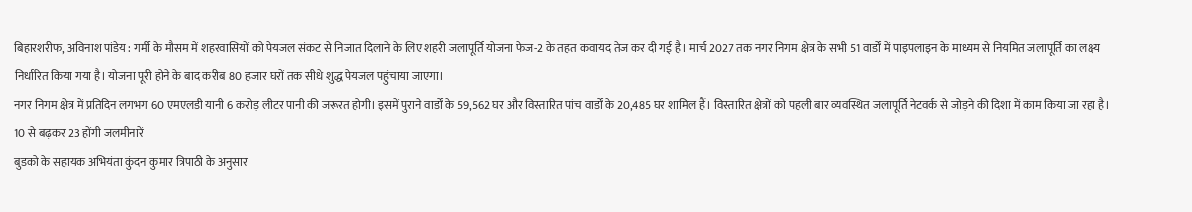बिहारशरीफ, अविनाश पांडेय : गर्मी के मौसम में शहरवासियों को पेयजल संकट से निजात दिलाने के लिए शहरी जलापूर्ति योजना फेज-2 के तहत कवायद तेज कर दी गई है। मार्च 2027 तक नगर निगम क्षेत्र के सभी 51 वार्डों में पाइपलाइन के माध्यम से नियमित जलापूर्ति का लक्ष्य निर्धारित किया गया है। योजना पूरी होने के बाद करीब 80 हजार घरों तक सीधे शुद्ध पेयजल पहुंचाया जाएगा।
नगर निगम क्षेत्र में प्रतिदिन लगभग 60 एमएलडी यानी 6 करोड़ लीटर पानी की जरूरत होगी। इसमें पुराने वार्डों के 59,562 घर और विस्तारित पांच वार्डों के 20,485 घर शामिल हैं। विस्तारित क्षेत्रों को पहली बार व्यवस्थित जलापूर्ति नेटवर्क से जोड़ने की दिशा में काम किया जा रहा है।
10 से बढ़कर 23 होंगी जलमीनारें
बुडको के सहायक अभियंता कुंदन कुमार त्रिपाठी के अनुसार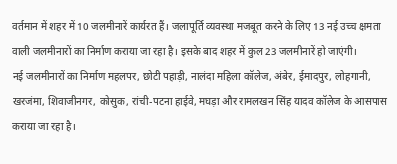वर्तमान में शहर में 10 जलमीनारें कार्यरत हैं। जलापूर्ति व्यवस्था मजबूत करने के लिए 13 नई उच्च क्षमता वाली जलमीनारों का निर्माण कराया जा रहा है। इसके बाद शहर में कुल 23 जलमीनारें हो जाएंगी।
नई जलमीनारों का निर्माण महलपर, छोटी पहाड़ी, नालंदा महिला कॉलेज, अंबेर, ईमादपुर, लोहगानी, खरजंमा, शिवाजीनगर, कोसुक, रांची-पटना हाईवे, मघड़ा और रामलखन सिंह यादव कॉलेज के आसपास कराया जा रहा है।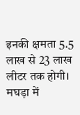इनकी क्षमता 5.5 लाख से 23 लाख लीटर तक होगी। मघड़ा में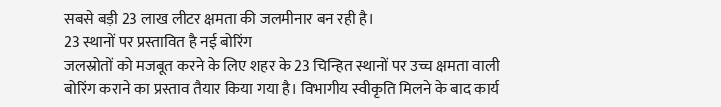सबसे बड़ी 23 लाख लीटर क्षमता की जलमीनार बन रही है।
23 स्थानों पर प्रस्तावित है नई बोरिंग
जलस्रोतों को मजबूत करने के लिए शहर के 23 चिन्हित स्थानों पर उच्च क्षमता वाली बोरिंग कराने का प्रस्ताव तैयार किया गया है। विभागीय स्वीकृति मिलने के बाद कार्य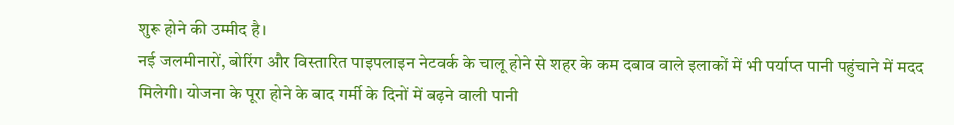शुरू होने की उम्मीद है।
नई जलमीनारों, बोरिंग और विस्तारित पाइपलाइन नेटवर्क के चालू होने से शहर के कम दबाव वाले इलाकों में भी पर्याप्त पानी पहुंचाने में मदद मिलेगी। योजना के पूरा होने के बाद गर्मी के दिनों में बढ़ने वाली पानी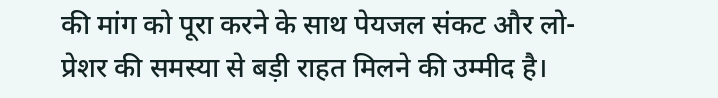की मांग को पूरा करने के साथ पेयजल संकट और लो-प्रेशर की समस्या से बड़ी राहत मिलने की उम्मीद है।